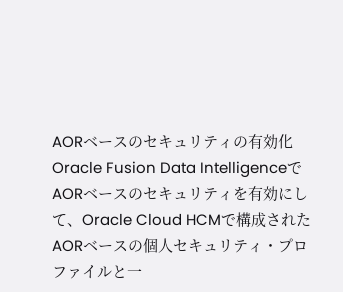AORベースのセキュリティの有効化
Oracle Fusion Data IntelligenceでAORベースのセキュリティを有効にして、Oracle Cloud HCMで構成されたAORベースの個人セキュリティ・プロファイルと一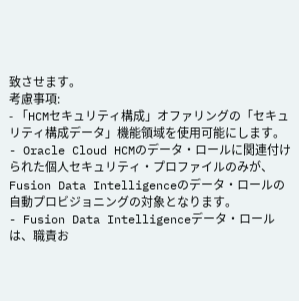致させます。
考慮事項:
- 「HCMセキュリティ構成」オファリングの「セキュリティ構成データ」機能領域を使用可能にします。
- Oracle Cloud HCMのデータ・ロールに関連付けられた個人セキュリティ・プロファイルのみが、Fusion Data Intelligenceのデータ・ロールの自動プロビジョニングの対象となります。
- Fusion Data Intelligenceデータ・ロールは、職責お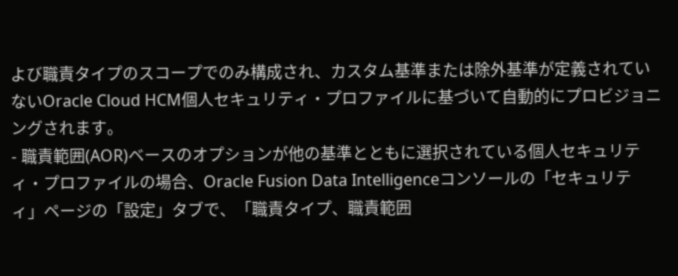よび職責タイプのスコープでのみ構成され、カスタム基準または除外基準が定義されていないOracle Cloud HCM個人セキュリティ・プロファイルに基づいて自動的にプロビジョニングされます。
- 職責範囲(AOR)ベースのオプションが他の基準とともに選択されている個人セキュリティ・プロファイルの場合、Oracle Fusion Data Intelligenceコンソールの「セキュリティ」ページの「設定」タブで、「職責タイプ、職責範囲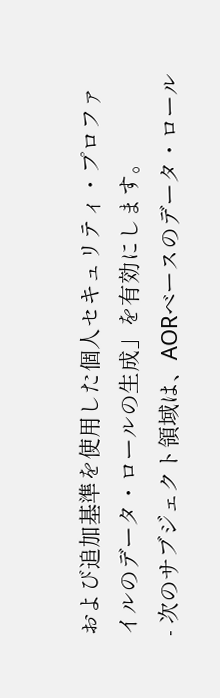および追加基準を使用した個人セキュリティ・プロファイルのデータ・ロールの生成」を有効にします。
- 次のサブジェクト領域は、AORベースのデータ・ロール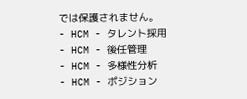では保護されません。
- HCM - タレント採用
- HCM - 後任管理
- HCM - 多様性分析
- HCM - ポジション